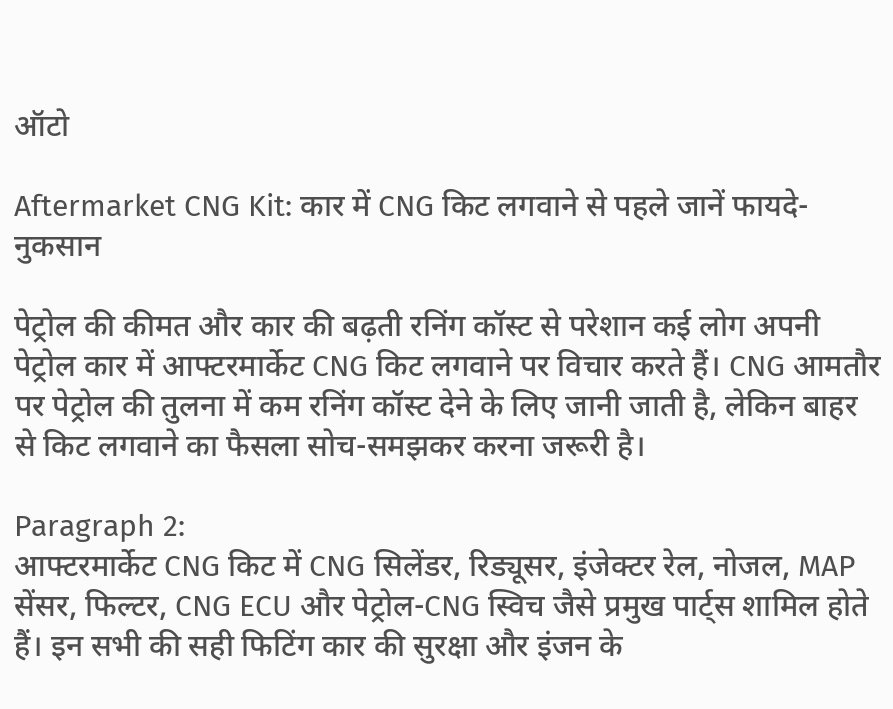ऑटो

Aftermarket CNG Kit: कार में CNG किट लगवाने से पहले जानें फायदे-नुकसान

पेट्रोल की कीमत और कार की बढ़ती रनिंग कॉस्ट से परेशान कई लोग अपनी पेट्रोल कार में आफ्टरमार्केट CNG किट लगवाने पर विचार करते हैं। CNG आमतौर पर पेट्रोल की तुलना में कम रनिंग कॉस्ट देने के लिए जानी जाती है, लेकिन बाहर से किट लगवाने का फैसला सोच-समझकर करना जरूरी है।

Paragraph 2:
आफ्टरमार्केट CNG किट में CNG सिलेंडर, रिड्यूसर, इंजेक्टर रेल, नोजल, MAP सेंसर, फिल्टर, CNG ECU और पेट्रोल-CNG स्विच जैसे प्रमुख पार्ट्स शामिल होते हैं। इन सभी की सही फिटिंग कार की सुरक्षा और इंजन के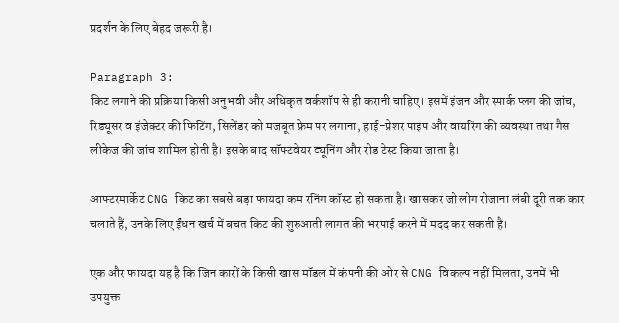प्रदर्शन के लिए बेहद जरूरी है।

Paragraph 3:
किट लगाने की प्रक्रिया किसी अनुभवी और अधिकृत वर्कशॉप से ही करानी चाहिए। इसमें इंजन और स्पार्क प्लग की जांच, रिड्यूसर व इंजेक्टर की फिटिंग, सिलेंडर को मजबूत फ्रेम पर लगाना, हाई-प्रेशर पाइप और वायरिंग की व्यवस्था तथा गैस लीकेज की जांच शामिल होती है। इसके बाद सॉफ्टवेयर ट्यूनिंग और रोड टेस्ट किया जाता है।

आफ्टरमार्केट CNG किट का सबसे बड़ा फायदा कम रनिंग कॉस्ट हो सकता है। खासकर जो लोग रोजाना लंबी दूरी तक कार चलाते हैं, उनके लिए ईंधन खर्च में बचत किट की शुरुआती लागत की भरपाई करने में मदद कर सकती है।

एक और फायदा यह है कि जिन कारों के किसी खास मॉडल में कंपनी की ओर से CNG विकल्प नहीं मिलता, उनमें भी उपयुक्त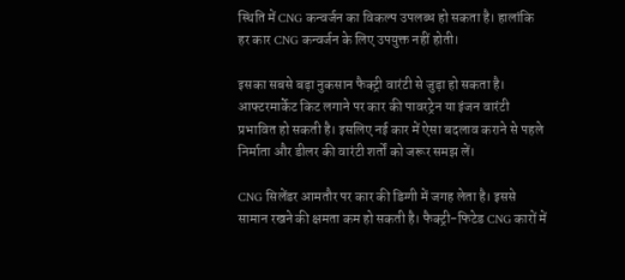स्थिति में CNG कन्वर्जन का विकल्प उपलब्ध हो सकता है। हालांकि हर कार CNG कन्वर्जन के लिए उपयुक्त नहीं होती।

इसका सबसे बड़ा नुकसान फैक्ट्री वारंटी से जुड़ा हो सकता है। आफ्टरमार्केट किट लगाने पर कार की पावरट्रेन या इंजन वारंटी प्रभावित हो सकती है। इसलिए नई कार में ऐसा बदलाव कराने से पहले निर्माता और डीलर की वारंटी शर्तों को जरूर समझ लें।

CNG सिलेंडर आमतौर पर कार की डिग्गी में जगह लेता है। इससे सामान रखने की क्षमता कम हो सकती है। फैक्ट्री-फिटेड CNG कारों में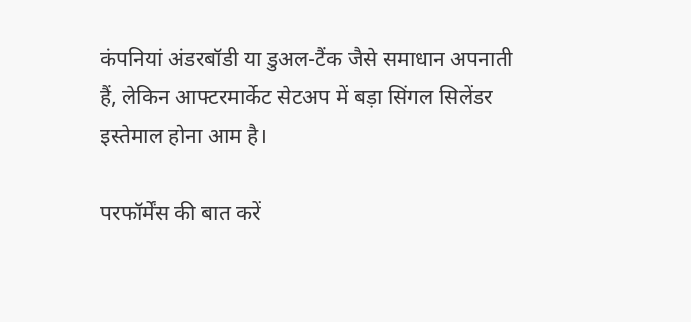कंपनियां अंडरबॉडी या डुअल-टैंक जैसे समाधान अपनाती हैं, लेकिन आफ्टरमार्केट सेटअप में बड़ा सिंगल सिलेंडर इस्तेमाल होना आम है।

परफॉर्मेंस की बात करें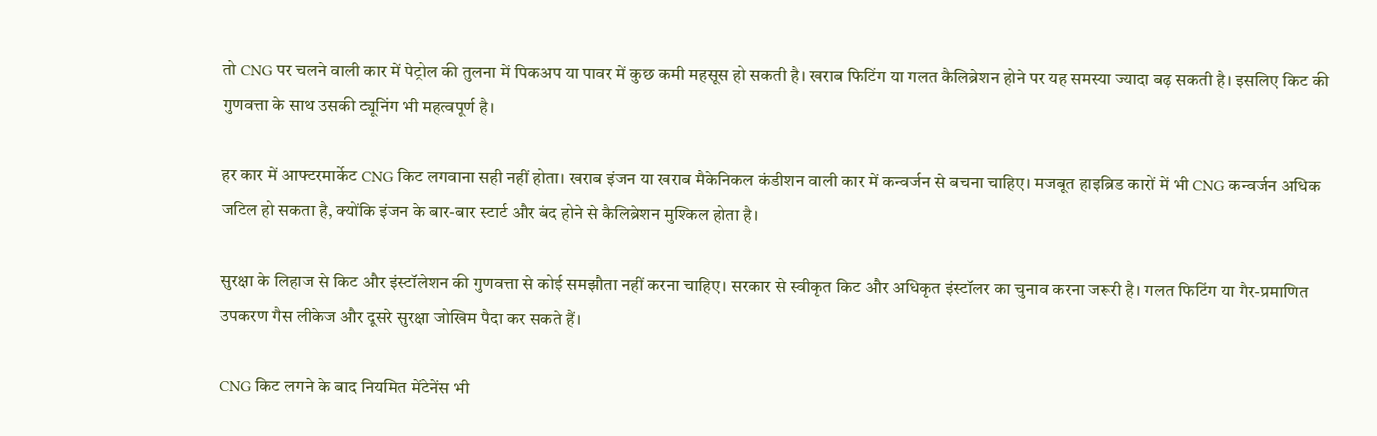तो CNG पर चलने वाली कार में पेट्रोल की तुलना में पिकअप या पावर में कुछ कमी महसूस हो सकती है। खराब फिटिंग या गलत कैलिब्रेशन होने पर यह समस्या ज्यादा बढ़ सकती है। इसलिए किट की गुणवत्ता के साथ उसकी ट्यूनिंग भी महत्वपूर्ण है।

हर कार में आफ्टरमार्केट CNG किट लगवाना सही नहीं होता। खराब इंजन या खराब मैकेनिकल कंडीशन वाली कार में कन्वर्जन से बचना चाहिए। मजबूत हाइब्रिड कारों में भी CNG कन्वर्जन अधिक जटिल हो सकता है, क्योंकि इंजन के बार-बार स्टार्ट और बंद होने से कैलिब्रेशन मुश्किल होता है।

सुरक्षा के लिहाज से किट और इंस्टॉलेशन की गुणवत्ता से कोई समझौता नहीं करना चाहिए। सरकार से स्वीकृत किट और अधिकृत इंस्टॉलर का चुनाव करना जरूरी है। गलत फिटिंग या गैर-प्रमाणित उपकरण गैस लीकेज और दूसरे सुरक्षा जोखिम पैदा कर सकते हैं।

CNG किट लगने के बाद नियमित मेंटेनेंस भी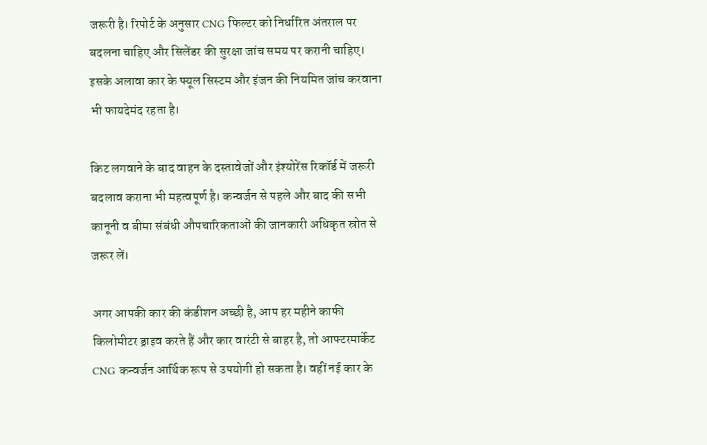जरूरी है। रिपोर्ट के अनुसार CNG फिल्टर को निर्धारित अंतराल पर बदलना चाहिए और सिलेंडर की सुरक्षा जांच समय पर करानी चाहिए। इसके अलावा कार के फ्यूल सिस्टम और इंजन की नियमित जांच करवाना भी फायदेमंद रहता है।

किट लगवाने के बाद वाहन के दस्तावेजों और इंश्योरेंस रिकॉर्ड में जरूरी बदलाव कराना भी महत्वपूर्ण है। कन्वर्जन से पहले और बाद की सभी कानूनी व बीमा संबंधी औपचारिकताओं की जानकारी अधिकृत स्रोत से जरूर लें।

अगर आपकी कार की कंडीशन अच्छी है, आप हर महीने काफी किलोमीटर ड्राइव करते हैं और कार वारंटी से बाहर है, तो आफ्टरमार्केट CNG कन्वर्जन आर्थिक रूप से उपयोगी हो सकता है। वहीं नई कार के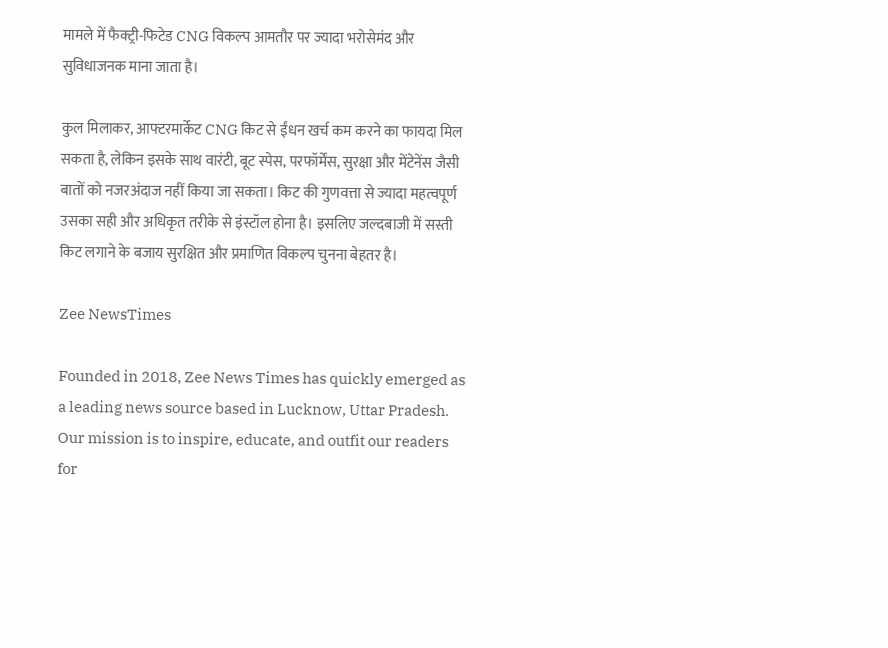मामले में फैक्ट्री-फिटेड CNG विकल्प आमतौर पर ज्यादा भरोसेमंद और सुविधाजनक माना जाता है।

कुल मिलाकर, आफ्टरमार्केट CNG किट से ईंधन खर्च कम करने का फायदा मिल सकता है, लेकिन इसके साथ वारंटी, बूट स्पेस, परफॉर्मेंस, सुरक्षा और मेंटेनेंस जैसी बातों को नजरअंदाज नहीं किया जा सकता। किट की गुणवत्ता से ज्यादा महत्वपूर्ण उसका सही और अधिकृत तरीके से इंस्टॉल होना है। इसलिए जल्दबाजी में सस्ती किट लगाने के बजाय सुरक्षित और प्रमाणित विकल्प चुनना बेहतर है।

Zee NewsTimes

Founded in 2018, Zee News Times has quickly emerged as a leading news source based in Lucknow, Uttar Pradesh. Our mission is to inspire, educate, and outfit our readers for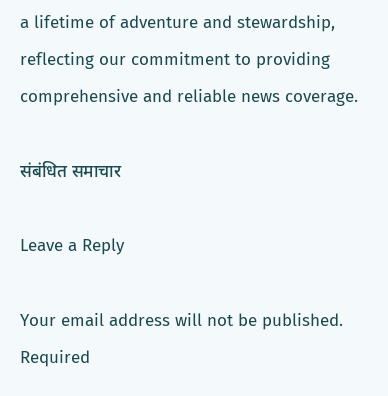a lifetime of adventure and stewardship, reflecting our commitment to providing comprehensive and reliable news coverage.

संबंधित समाचार

Leave a Reply

Your email address will not be published. Required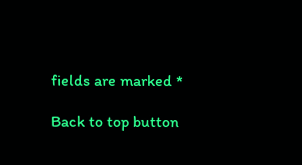fields are marked *

Back to top button